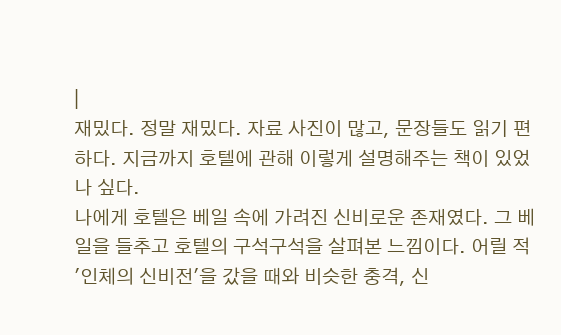|
재밌다. 정말 재밌다. 자료 사진이 많고, 문장들도 읽기 편하다. 지금까지 호텔에 관해 이렇게 설명해주는 책이 있었나 싶다.
나에게 호텔은 베일 속에 가려진 신비로운 존재였다. 그 베일을 들추고 호텔의 구석구석을 살펴본 느낌이다. 어릴 적 '인체의 신비전'을 갔을 때와 비슷한 충격, 신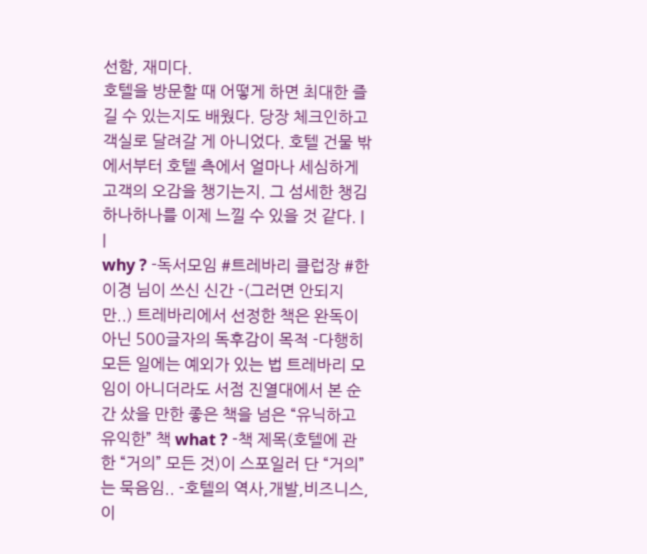선함, 재미다.
호텔을 방문할 때 어떻게 하면 최대한 즐길 수 있는지도 배웠다. 당장 체크인하고 객실로 달려갈 게 아니었다. 호텔 건물 밖에서부터 호텔 측에서 얼마나 세심하게 고객의 오감을 챙기는지. 그 섬세한 챙김 하나하나를 이제 느낄 수 있을 것 같다. |
|
why ? -독서모임 #트레바리 클럽장 #한이경 님이 쓰신 신간 -(그러면 안되지만..) 트레바리에서 선정한 책은 완독이 아닌 500글자의 독후감이 목적 -다행히 모든 일에는 예외가 있는 법 트레바리 모임이 아니더라도 서점 진열대에서 본 순간 샀을 만한 좋은 책을 넘은 “유닉하고 유익한” 책 what ? -책 제목(호텔에 관한 “거의” 모든 것)이 스포일러 단 “거의”는 묵음임.. -호텔의 역사,개발,비즈니스,이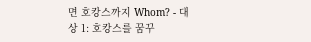면 호캉스까지 Whom? - 대상 1: 호캉스를 꿈꾸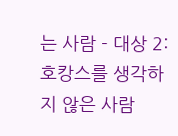는 사람 - 대상 2: 호캉스를 생각하지 않은 사람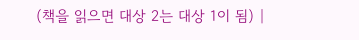(책을 읽으면 대상 2는 대상 1이 됨) |